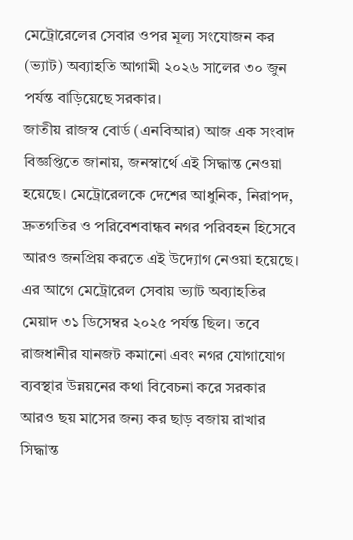মেট্রোরেলের সেবার ওপর মূল্য সংযোজন কর (ভ্যাট) অব্যাহতি আগামী ২০২৬ সালের ৩০ জুন পর্যন্ত বাড়িয়েছে সরকার।
জাতীয় রাজস্ব বোর্ড (এনবিআর) আজ এক সংবাদ বিজ্ঞপ্তিতে জানায়, জনস্বার্থে এই সিদ্ধান্ত নেওয়া হয়েছে। মেট্রোরেলকে দেশের আধুনিক, নিরাপদ, দ্রুতগতির ও পরিবেশবান্ধব নগর পরিবহন হিসেবে আরও জনপ্রিয় করতে এই উদ্যোগ নেওয়া হয়েছে।
এর আগে মেট্রোরেল সেবায় ভ্যাট অব্যাহতির মেয়াদ ৩১ ডিসেম্বর ২০২৫ পর্যন্ত ছিল। তবে রাজধানীর যানজট কমানো এবং নগর যোগাযোগ ব্যবস্থার উন্নয়নের কথা বিবেচনা করে সরকার আরও ছয় মাসের জন্য কর ছাড় বজায় রাখার সিদ্ধান্ত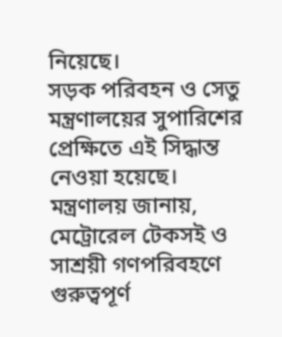নিয়েছে।
সড়ক পরিবহন ও সেতু মন্ত্রণালয়ের সুপারিশের প্রেক্ষিতে এই সিদ্ধান্ত নেওয়া হয়েছে।
মন্ত্রণালয় জানায়, মেট্রোরেল টেকসই ও সাশ্রয়ী গণপরিবহণে গুরুত্বপূর্ণ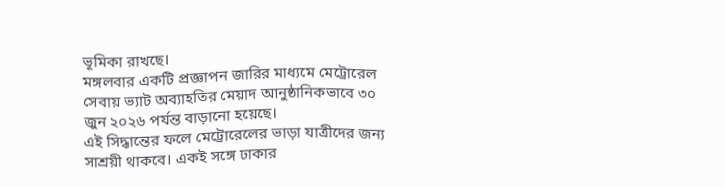ভূমিকা রাখছে।
মঙ্গলবার একটি প্রজ্ঞাপন জারির মাধ্যমে মেট্রোরেল সেবায় ভ্যাট অব্যাহতির মেয়াদ আনুষ্ঠানিকভাবে ৩০ জুন ২০২৬ পর্যন্ত বাড়ানো হয়েছে।
এই সিদ্ধান্তের ফলে মেট্রোরেলের ভাড়া যাত্রীদের জন্য সাশ্রয়ী থাকবে। একই সঙ্গে ঢাকার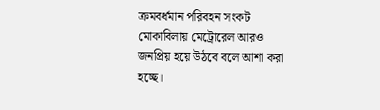ক্রমবর্ধমান পরিবহন সংকট মোকাবিলায় মেট্রোরেল আরও জনপ্রিয় হয়ে উঠবে বলে আশা করা হচ্ছে।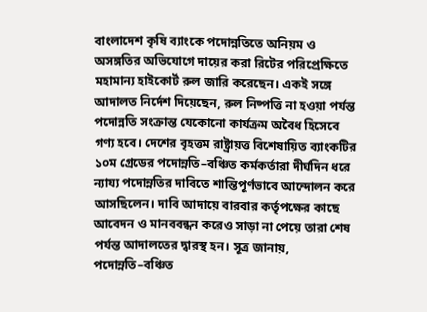বাংলাদেশ কৃষি ব্যাংকে পদোন্নতিতে অনিয়ম ও অসঙ্গতির অভিযোগে দায়ের করা রিটের পরিপ্রেক্ষিতে মহামান্য হাইকোর্ট রুল জারি করেছেন। একই সঙ্গে আদালত নির্দেশ দিয়েছেন, রুল নিষ্পত্তি না হওয়া পর্যন্ত পদোন্নতি সংক্রান্ত যেকোনো কার্যক্রম অবৈধ হিসেবে গণ্য হবে। দেশের বৃহত্তম রাষ্ট্রায়ত্ত বিশেষায়িত ব্যাংকটির ১০ম গ্রেডের পদোন্নতি–বঞ্চিত কর্মকর্তারা দীর্ঘদিন ধরে ন্যায্য পদোন্নতির দাবিতে শান্তিপূর্ণভাবে আন্দোলন করে আসছিলেন। দাবি আদায়ে বারবার কর্তৃপক্ষের কাছে আবেদন ও মানববন্ধন করেও সাড়া না পেয়ে তারা শেষ পর্যন্ত আদালতের দ্বারস্থ হন। সূত্র জানায়, পদোন্নতি–বঞ্চিত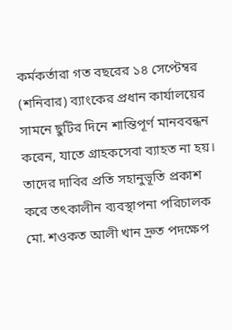কর্মকর্তারা গত বছরের ১৪ সেপ্টেম্বর (শনিবার) ব্যাংকের প্রধান কার্যালয়ের সামনে ছুটির দিনে শান্তিপূর্ণ মানববন্ধন করেন, যাতে গ্রাহকসেবা ব্যাহত না হয়। তাদের দাবির প্রতি সহানুভূতি প্রকাশ করে তৎকালীন ব্যবস্থাপনা পরিচালক মো. শওকত আলী খান দ্রুত পদক্ষেপ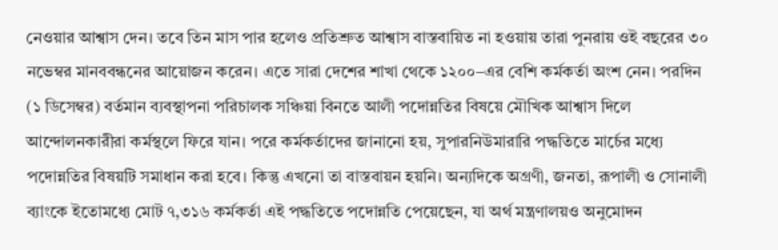নেওয়ার আশ্বাস দেন। তবে তিন মাস পার হলেও প্রতিশ্রুত আশ্বাস বাস্তবায়িত না হওয়ায় তারা পুনরায় ওই বছরের ৩০ নভেম্বর মানববন্ধনের আয়োজন করেন। এতে সারা দেশের শাখা থেকে ১২০০–এর বেশি কর্মকর্তা অংশ নেন। পরদিন (১ ডিসেম্বর) বর্তমান ব্যবস্থাপনা পরিচালক সঞ্চিয়া বিনতে আলী পদোন্নতির বিষয়ে মৌখিক আশ্বাস দিলে আন্দোলনকারীরা কর্মস্থলে ফিরে যান। পরে কর্মকর্তাদের জানানো হয়, সুপারনিউমারারি পদ্ধতিতে মার্চের মধ্যে পদোন্নতির বিষয়টি সমাধান করা হবে। কিন্তু এখনো তা বাস্তবায়ন হয়নি। অন্যদিকে অগ্রণী, জনতা, রূপালী ও সোনালী ব্যাংকে ইতোমধ্যে মোট ৭,৩১৬ কর্মকর্তা এই পদ্ধতিতে পদোন্নতি পেয়েছেন, যা অর্থ মন্ত্রণালয়ও অনুমোদন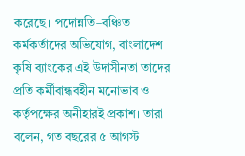করেছে। পদোন্নতি–বঞ্চিত কর্মকর্তাদের অভিযোগ, বাংলাদেশ কৃষি ব্যাংকের এই উদাসীনতা তাদের প্রতি কর্মীবান্ধবহীন মনোভাব ও কর্তৃপক্ষের অনীহারই প্রকাশ। তারা বলেন, গত বছরের ৫ আগস্ট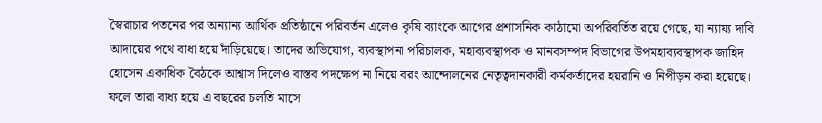স্বৈরাচার পতনের পর অন্যান্য আর্থিক প্রতিষ্ঠানে পরিবর্তন এলেও কৃষি ব্যাংকে আগের প্রশাসনিক কাঠামো অপরিবর্তিত রয়ে গেছে, যা ন্যায্য দাবি আদায়ের পথে বাধা হয়ে দাঁড়িয়েছে। তাদের অভিযোগ, ব্যবস্থাপনা পরিচালক, মহাব্যবস্থাপক ও মানবসম্পদ বিভাগের উপমহাব্যবস্থাপক জাহিদ হোসেন একাধিক বৈঠকে আশ্বাস দিলেও বাস্তব পদক্ষেপ না নিয়ে বরং আন্দোলনের নেতৃত্বদানকারী কর্মকর্তাদের হয়রানি ও নিপীড়ন করা হয়েছে। ফলে তারা বাধ্য হয়ে এ বছরের চলতি মাসে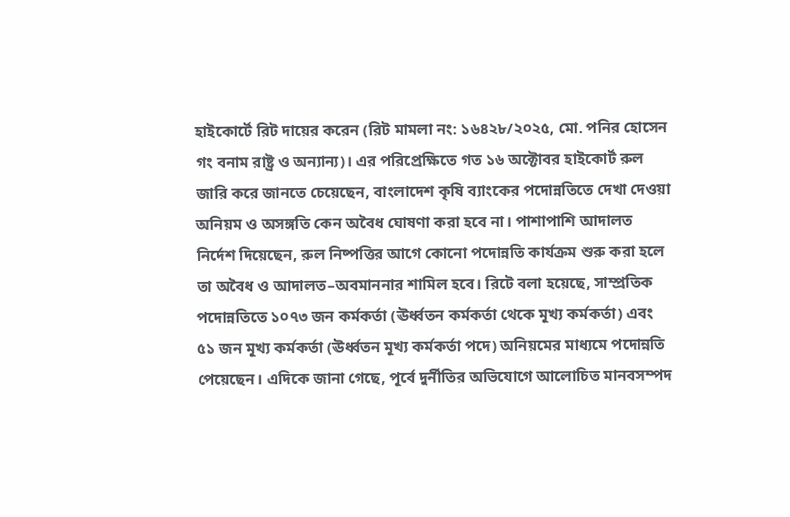হাইকোর্টে রিট দায়ের করেন (রিট মামলা নং: ১৬৪২৮/২০২৫, মো. পনির হোসেন গং বনাম রাষ্ট্র ও অন্যান্য)। এর পরিপ্রেক্ষিতে গত ১৬ অক্টোবর হাইকোর্ট রুল জারি করে জানতে চেয়েছেন, বাংলাদেশ কৃষি ব্যাংকের পদোন্নতিতে দেখা দেওয়া অনিয়ম ও অসঙ্গতি কেন অবৈধ ঘোষণা করা হবে না। পাশাপাশি আদালত নির্দেশ দিয়েছেন, রুল নিষ্পত্তির আগে কোনো পদোন্নতি কার্যক্রম শুরু করা হলে তা অবৈধ ও আদালত–অবমাননার শামিল হবে। রিটে বলা হয়েছে, সাম্প্রতিক পদোন্নতিতে ১০৭৩ জন কর্মকর্তা (ঊর্ধ্বতন কর্মকর্তা থেকে মূখ্য কর্মকর্তা) এবং ৫১ জন মূখ্য কর্মকর্তা (ঊর্ধ্বতন মূখ্য কর্মকর্তা পদে) অনিয়মের মাধ্যমে পদোন্নতি পেয়েছেন। এদিকে জানা গেছে, পূর্বে দুর্নীতির অভিযোগে আলোচিত মানবসম্পদ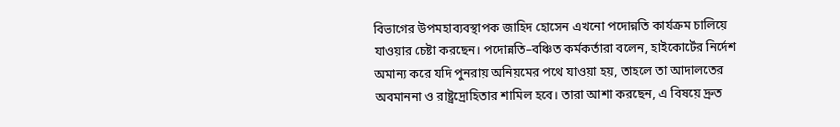বিভাগের উপমহাব্যবস্থাপক জাহিদ হোসেন এখনো পদোন্নতি কার্যক্রম চালিয়ে যাওয়ার চেষ্টা করছেন। পদোন্নতি–বঞ্চিত কর্মকর্তারা বলেন, হাইকোর্টের নির্দেশ অমান্য করে যদি পুনরায় অনিয়মের পথে যাওয়া হয়, তাহলে তা আদালতের অবমাননা ও রাষ্ট্রদ্রোহিতার শামিল হবে। তারা আশা করছেন, এ বিষয়ে দ্রুত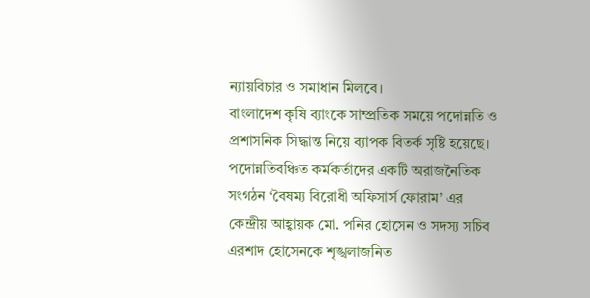ন্যায়বিচার ও সমাধান মিলবে।
বাংলাদেশ কৃষি ব্যাংকে সাম্প্রতিক সময়ে পদোন্নতি ও প্রশাসনিক সিদ্ধান্ত নিয়ে ব্যাপক বিতর্ক সৃষ্টি হয়েছে। পদোন্নতিবঞ্চিত কর্মকর্তাদের একটি অরাজনৈতিক সংগঠন ‘বৈষম্য বিরোধী অফিসার্স ফোরাম’ এর কেন্দ্রীয় আহ্বায়ক মো. পনির হোসেন ও সদস্য সচিব এরশাদ হোসেনকে শৃঙ্খলাজনিত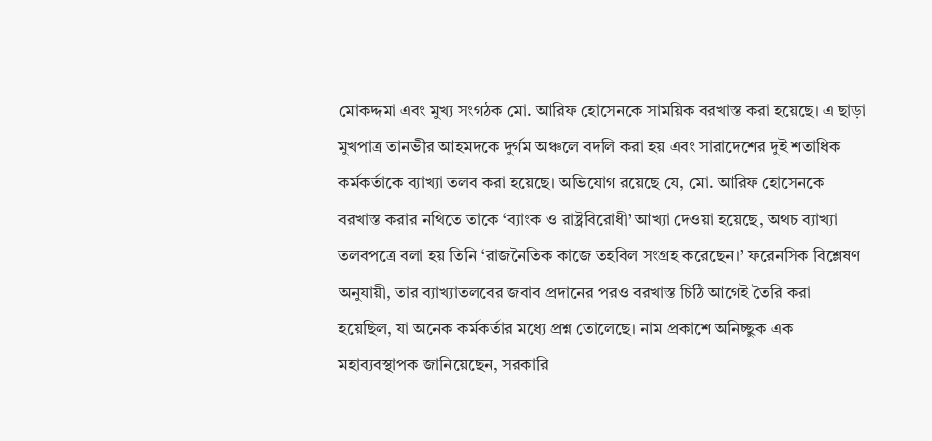মোকদ্দমা এবং মুখ্য সংগঠক মো. আরিফ হোসেনকে সাময়িক বরখাস্ত করা হয়েছে। এ ছাড়া মুখপাত্র তানভীর আহমদকে দুর্গম অঞ্চলে বদলি করা হয় এবং সারাদেশের দুই শতাধিক কর্মকর্তাকে ব্যাখ্যা তলব করা হয়েছে। অভিযোগ রয়েছে যে, মো. আরিফ হোসেনকে বরখাস্ত করার নথিতে তাকে ‘ব্যাংক ও রাষ্ট্রবিরোধী’ আখ্যা দেওয়া হয়েছে, অথচ ব্যাখ্যা তলবপত্রে বলা হয় তিনি ‘রাজনৈতিক কাজে তহবিল সংগ্রহ করেছেন।’ ফরেনসিক বিশ্লেষণ অনুযায়ী, তার ব্যাখ্যাতলবের জবাব প্রদানের পরও বরখাস্ত চিঠি আগেই তৈরি করা হয়েছিল, যা অনেক কর্মকর্তার মধ্যে প্রশ্ন তোলেছে। নাম প্রকাশে অনিচ্ছুক এক মহাব্যবস্থাপক জানিয়েছেন, সরকারি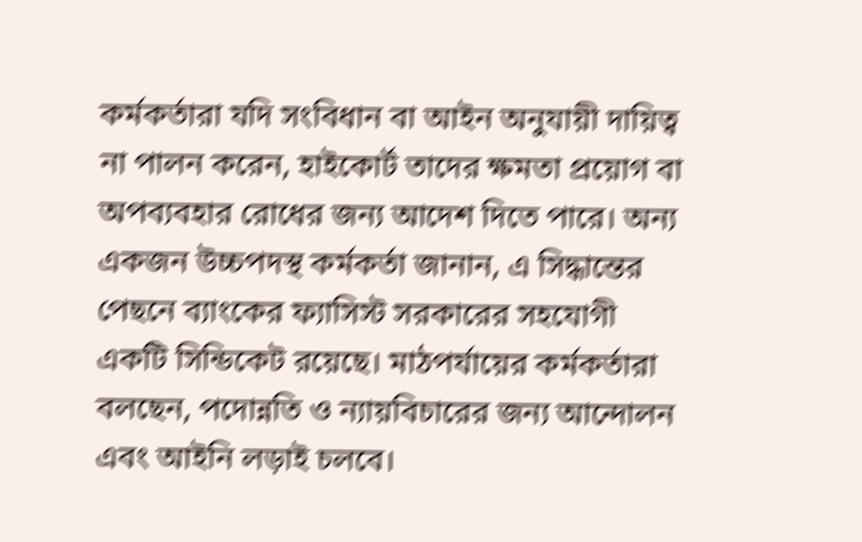কর্মকর্তারা যদি সংবিধান বা আইন অনুযায়ী দায়িত্ব না পালন করেন, হাইকোর্ট তাদের ক্ষমতা প্রয়োগ বা অপব্যবহার রোধের জন্য আদেশ দিতে পারে। অন্য একজন উচ্চপদস্থ কর্মকর্তা জানান, এ সিদ্ধান্তের পেছনে ব্যাংকের ফ্যাসিস্ট সরকারের সহযোগী একটি সিন্ডিকেট রয়েছে। মাঠপর্যায়ের কর্মকর্তারা বলছেন, পদোন্নতি ও ন্যায়বিচারের জন্য আন্দোলন এবং আইনি লড়াই চলবে।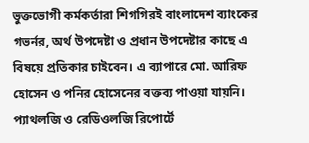ভুক্তভোগী কর্মকর্তারা শিগগিরই বাংলাদেশ ব্যাংকের গভর্নর, অর্থ উপদেষ্টা ও প্রধান উপদেষ্টার কাছে এ বিষয়ে প্রতিকার চাইবেন। এ ব্যাপারে মো. আরিফ হোসেন ও পনির হোসেনের বক্তব্য পাওয়া যায়নি।
প্যাথলজি ও রেডিওলজি রিপোর্টে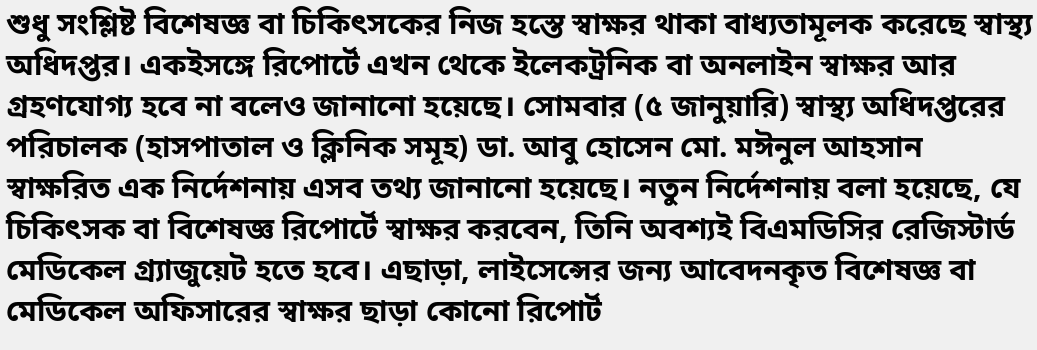শুধু সংশ্লিষ্ট বিশেষজ্ঞ বা চিকিৎসকের নিজ হস্তে স্বাক্ষর থাকা বাধ্যতামূলক করেছে স্বাস্থ্য অধিদপ্তর। একইসঙ্গে রিপোর্টে এখন থেকে ইলেকট্রনিক বা অনলাইন স্বাক্ষর আর গ্রহণযোগ্য হবে না বলেও জানানো হয়েছে। সোমবার (৫ জানুয়ারি) স্বাস্থ্য অধিদপ্তরের পরিচালক (হাসপাতাল ও ক্লিনিক সমূহ) ডা. আবু হোসেন মো. মঈনুল আহসান স্বাক্ষরিত এক নির্দেশনায় এসব তথ্য জানানো হয়েছে। নতুন নির্দেশনায় বলা হয়েছে, যে চিকিৎসক বা বিশেষজ্ঞ রিপোর্টে স্বাক্ষর করবেন, তিনি অবশ্যই বিএমডিসির রেজিস্টার্ড মেডিকেল গ্র্যাজুয়েট হতে হবে। এছাড়া, লাইসেন্সের জন্য আবেদনকৃত বিশেষজ্ঞ বা মেডিকেল অফিসারের স্বাক্ষর ছাড়া কোনো রিপোর্ট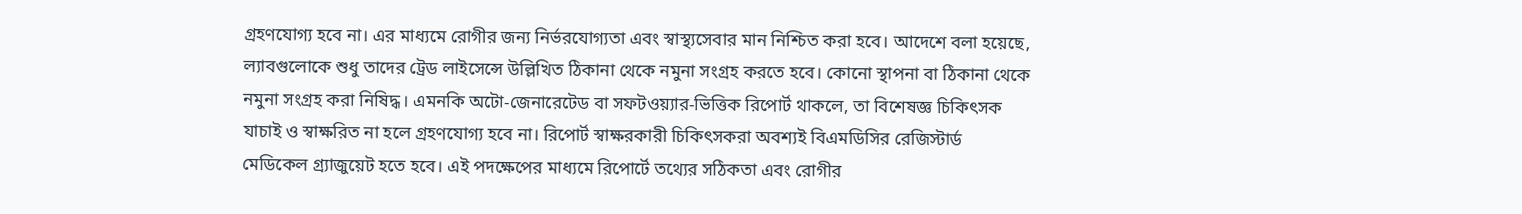গ্রহণযোগ্য হবে না। এর মাধ্যমে রোগীর জন্য নির্ভরযোগ্যতা এবং স্বাস্থ্যসেবার মান নিশ্চিত করা হবে। আদেশে বলা হয়েছে, ল্যাবগুলোকে শুধু তাদের ট্রেড লাইসেন্সে উল্লিখিত ঠিকানা থেকে নমুনা সংগ্রহ করতে হবে। কোনো স্থাপনা বা ঠিকানা থেকে নমুনা সংগ্রহ করা নিষিদ্ধ। এমনকি অটো-জেনারেটেড বা সফটওয়্যার-ভিত্তিক রিপোর্ট থাকলে, তা বিশেষজ্ঞ চিকিৎসক যাচাই ও স্বাক্ষরিত না হলে গ্রহণযোগ্য হবে না। রিপোর্ট স্বাক্ষরকারী চিকিৎসকরা অবশ্যই বিএমডিসির রেজিস্টার্ড মেডিকেল গ্র্যাজুয়েট হতে হবে। এই পদক্ষেপের মাধ্যমে রিপোর্টে তথ্যের সঠিকতা এবং রোগীর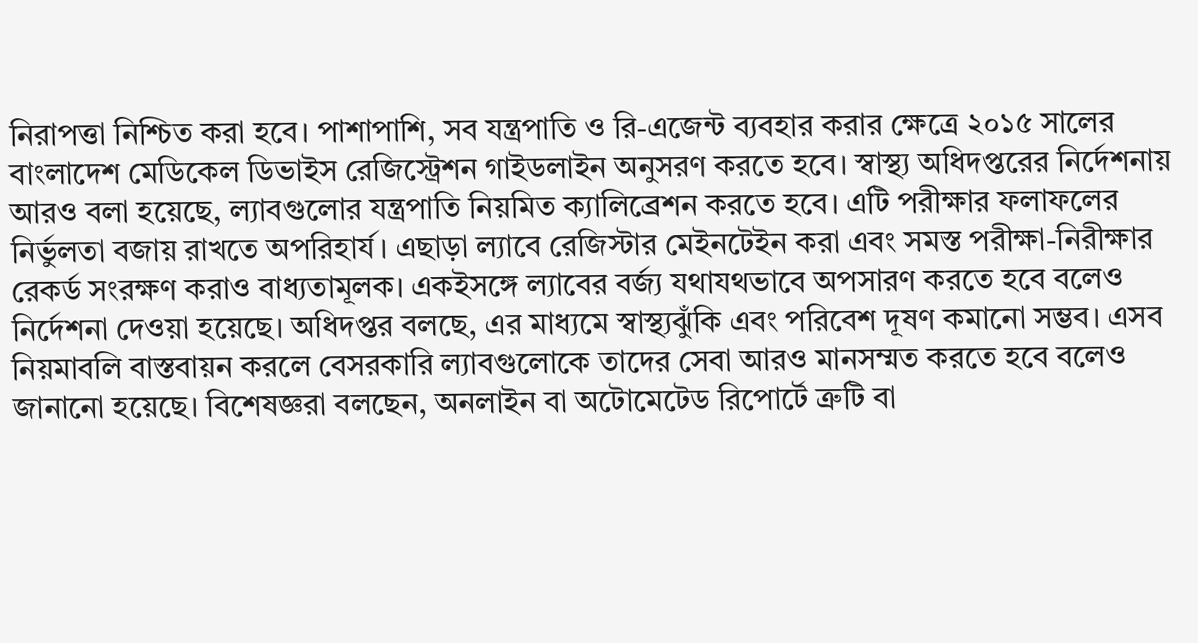নিরাপত্তা নিশ্চিত করা হবে। পাশাপাশি, সব যন্ত্রপাতি ও রি-এজেন্ট ব্যবহার করার ক্ষেত্রে ২০১৫ সালের বাংলাদেশ মেডিকেল ডিভাইস রেজিস্ট্রেশন গাইডলাইন অনুসরণ করতে হবে। স্বাস্থ্য অধিদপ্তরের নির্দেশনায় আরও বলা হয়েছে, ল্যাবগুলোর যন্ত্রপাতি নিয়মিত ক্যালিব্রেশন করতে হবে। এটি পরীক্ষার ফলাফলের নির্ভুলতা বজায় রাখতে অপরিহার্য। এছাড়া ল্যাবে রেজিস্টার মেইনটেইন করা এবং সমস্ত পরীক্ষা-নিরীক্ষার রেকর্ড সংরক্ষণ করাও বাধ্যতামূলক। একইসঙ্গে ল্যাবের বর্জ্য যথাযথভাবে অপসারণ করতে হবে বলেও নির্দেশনা দেওয়া হয়েছে। অধিদপ্তর বলছে, এর মাধ্যমে স্বাস্থ্যঝুঁকি এবং পরিবেশ দূষণ কমানো সম্ভব। এসব নিয়মাবলি বাস্তবায়ন করলে বেসরকারি ল্যাবগুলোকে তাদের সেবা আরও মানসম্মত করতে হবে বলেও জানানো হয়েছে। বিশেষজ্ঞরা বলছেন, অনলাইন বা অটোমেটেড রিপোর্টে ত্রুটি বা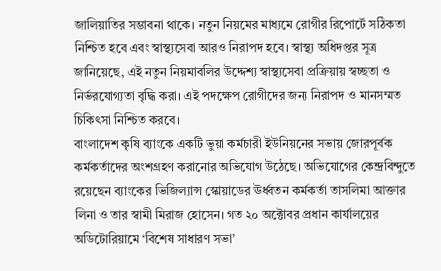জালিয়াতির সম্ভাবনা থাকে। নতুন নিয়মের মাধ্যমে রোগীর রিপোর্টে সঠিকতা নিশ্চিত হবে এবং স্বাস্থ্যসেবা আরও নিরাপদ হবে। স্বাস্থ্য অধিদপ্তর সূত্র জানিয়েছে, এই নতুন নিয়মাবলির উদ্দেশ্য স্বাস্থ্যসেবা প্রক্রিয়ায় স্বচ্ছতা ও নির্ভরযোগ্যতা বৃদ্ধি করা। এই পদক্ষেপ রোগীদের জন্য নিরাপদ ও মানসম্মত চিকিৎসা নিশ্চিত করবে।
বাংলাদেশ কৃষি ব্যাংকে একটি ভুয়া কর্মচারী ইউনিয়নের সভায় জোরপূর্বক কর্মকর্তাদের অংশগ্রহণ করানোর অভিযোগ উঠেছে। অভিযোগের কেন্দ্রবিন্দুতে রয়েছেন ব্যাংকের ভিজিল্যান্স স্কোয়াডের ঊর্ধ্বতন কর্মকর্তা তাসলিমা আক্তার লিনা ও তার স্বামী মিরাজ হোসেন। গত ২০ অক্টোবর প্রধান কার্যালয়ের অডিটোরিয়ামে ‘বিশেষ সাধারণ সভা’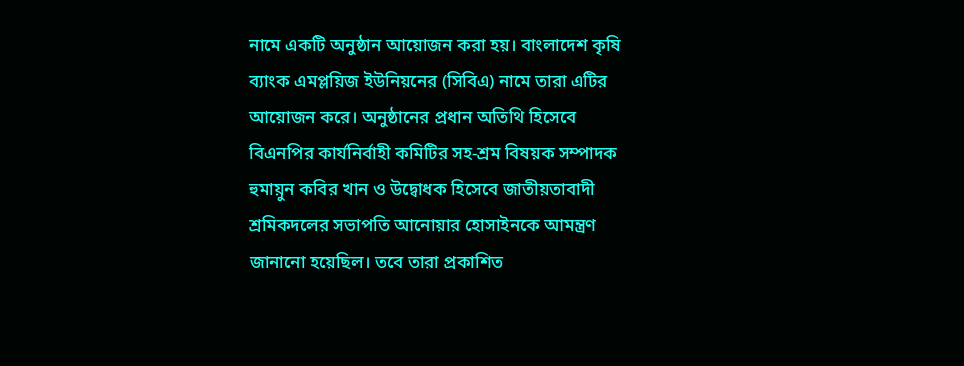নামে একটি অনুষ্ঠান আয়োজন করা হয়। বাংলাদেশ কৃষি ব্যাংক এমপ্লয়িজ ইউনিয়নের (সিবিএ) নামে তারা এটির আয়োজন করে। অনুষ্ঠানের প্রধান অতিথি হিসেবে বিএনপির কার্যনির্বাহী কমিটির সহ-শ্রম বিষয়ক সম্পাদক হুমায়ুন কবির খান ও উদ্বোধক হিসেবে জাতীয়তাবাদী শ্রমিকদলের সভাপতি আনোয়ার হোসাইনকে আমন্ত্রণ জানানো হয়েছিল। তবে তারা প্রকাশিত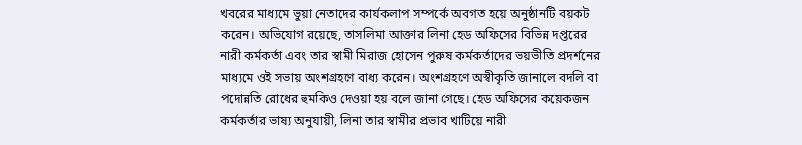খবরের মাধ্যমে ভুয়া নেতাদের কার্যকলাপ সম্পর্কে অবগত হয়ে অনুষ্ঠানটি বয়কট করেন। অভিযোগ রয়েছে, তাসলিমা আক্তার লিনা হেড অফিসের বিভিন্ন দপ্তরের নারী কর্মকর্তা এবং তার স্বামী মিরাজ হোসেন পুরুষ কর্মকর্তাদের ভয়ভীতি প্রদর্শনের মাধ্যমে ওই সভায় অংশগ্রহণে বাধ্য করেন। অংশগ্রহণে অস্বীকৃতি জানালে বদলি বা পদোন্নতি রোধের হুমকিও দেওয়া হয় বলে জানা গেছে। হেড অফিসের কয়েকজন কর্মকর্তার ভাষ্য অনুযায়ী, লিনা তার স্বামীর প্রভাব খাটিয়ে নারী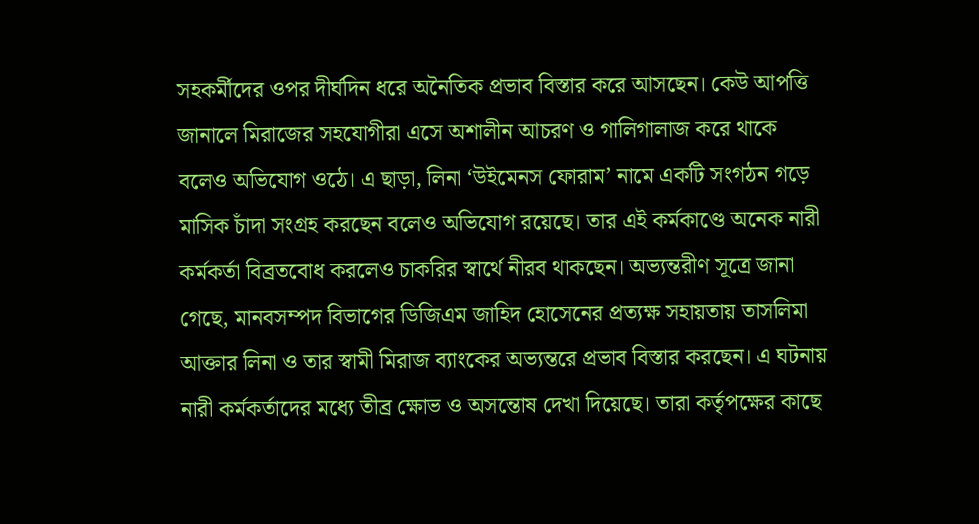সহকর্মীদের ওপর দীর্ঘদিন ধরে অনৈতিক প্রভাব বিস্তার করে আসছেন। কেউ আপত্তি জানালে মিরাজের সহযোগীরা এসে অশালীন আচরণ ও গালিগালাজ করে থাকে বলেও অভিযোগ ওঠে। এ ছাড়া, লিনা ‘উইমেনস ফোরাম’ নামে একটি সংগঠন গড়ে মাসিক চাঁদা সংগ্রহ করছেন বলেও অভিযোগ রয়েছে। তার এই কর্মকাণ্ডে অনেক নারী কর্মকর্তা বিব্রতবোধ করলেও চাকরির স্বার্থে নীরব থাকছেন। অভ্যন্তরীণ সূত্রে জানা গেছে, মানবসম্পদ বিভাগের ডিজিএম জাহিদ হোসেনের প্রত্যক্ষ সহায়তায় তাসলিমা আক্তার লিনা ও তার স্বামী মিরাজ ব্যাংকের অভ্যন্তরে প্রভাব বিস্তার করছেন। এ ঘটনায় নারী কর্মকর্তাদের মধ্যে তীব্র ক্ষোভ ও অসন্তোষ দেখা দিয়েছে। তারা কর্তৃপক্ষের কাছে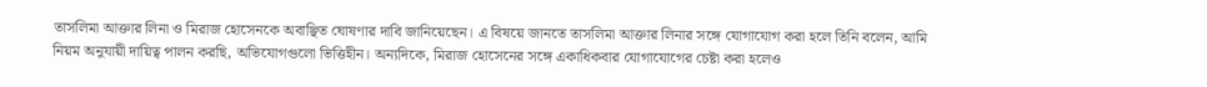তাসলিমা আক্তার লিনা ও মিরাজ হোসেনকে অবাঞ্ছিত ঘোষণার দাবি জানিয়েছেন। এ বিষয়ে জানতে তাসলিমা আক্তার লিনার সঙ্গে যোগাযোগ করা হলে তিনি বলেন, আমি নিয়ম অনুযায়ী দায়িত্ব পালন করছি, অভিযোগগুলো ভিত্তিহীন। অন্যদিকে, মিরাজ হোসেনের সঙ্গে একাধিকবার যোগাযোগের চেষ্টা করা হলেও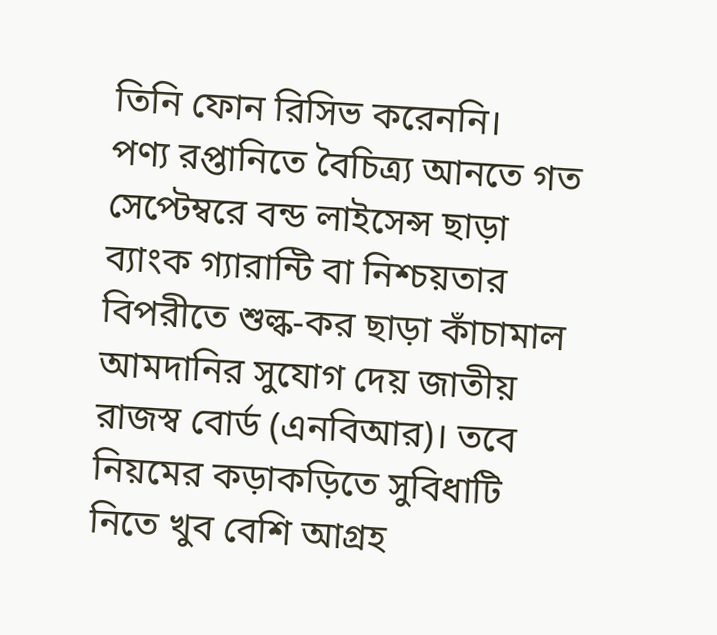তিনি ফোন রিসিভ করেননি।
পণ্য রপ্তানিতে বৈচিত্র্য আনতে গত সেপ্টেম্বরে বন্ড লাইসেন্স ছাড়া ব্যাংক গ্যারান্টি বা নিশ্চয়তার বিপরীতে শুল্ক-কর ছাড়া কাঁচামাল আমদানির সুযোগ দেয় জাতীয় রাজস্ব বোর্ড (এনবিআর)। তবে নিয়মের কড়াকড়িতে সুবিধাটি নিতে খুব বেশি আগ্রহ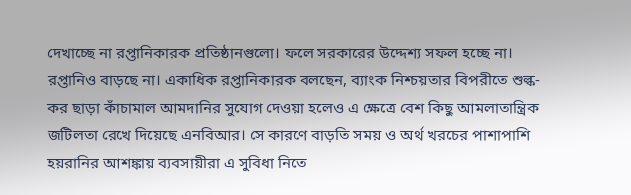দেখাচ্ছে না রপ্তানিকারক প্রতিষ্ঠানগুলো। ফলে সরকারের উদ্দেশ্য সফল হচ্ছে না। রপ্তানিও বাড়ছে না। একাধিক রপ্তানিকারক বলছেন, ব্যাংক নিশ্চয়তার বিপরীতে শুল্ক-কর ছাড়া কাঁচামাল আমদানির সুযোগ দেওয়া হলেও এ ক্ষেত্রে বেশ কিছু আমলাতান্ত্রিক জটিলতা রেখে দিয়েছে এনবিআর। সে কারণে বাড়তি সময় ও অর্থ খরচের পাশাপাশি হয়রানির আশঙ্কায় ব্যবসায়ীরা এ সুবিধা নিতে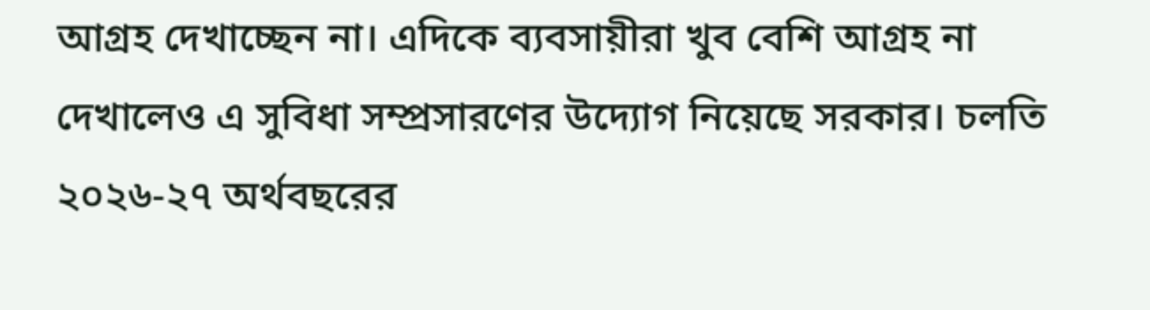আগ্রহ দেখাচ্ছেন না। এদিকে ব্যবসায়ীরা খুব বেশি আগ্রহ না দেখালেও এ সুবিধা সম্প্রসারণের উদ্যোগ নিয়েছে সরকার। চলতি ২০২৬-২৭ অর্থবছরের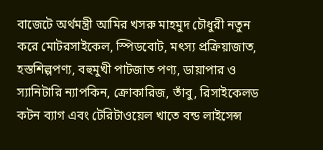বাজেটে অর্থমন্ত্রী আমির খসরু মাহমুদ চৌধুরী নতুন করে মোটরসাইকেল, স্পিডবোট, মৎস্য প্রক্রিয়াজাত, হস্তশিল্পপণ্য, বহুমুখী পাটজাত পণ্য, ডায়াপার ও স্যানিটারি ন্যাপকিন, ক্রোকারিজ, তাঁবু, রিসাইকেলড কটন ব্যাগ এবং টেরিটাওয়েল খাতে বন্ড লাইসেন্স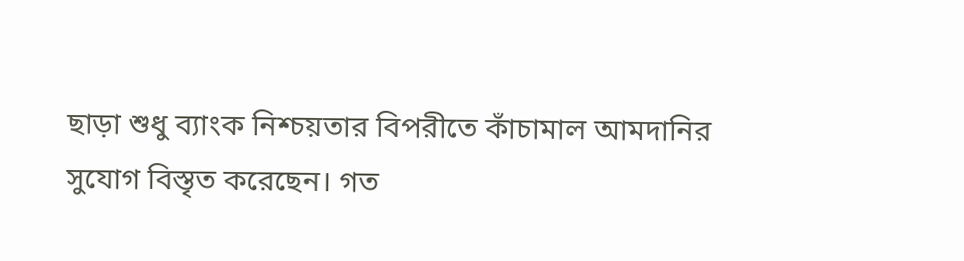ছাড়া শুধু ব্যাংক নিশ্চয়তার বিপরীতে কাঁচামাল আমদানির সুযোগ বিস্তৃত করেছেন। গত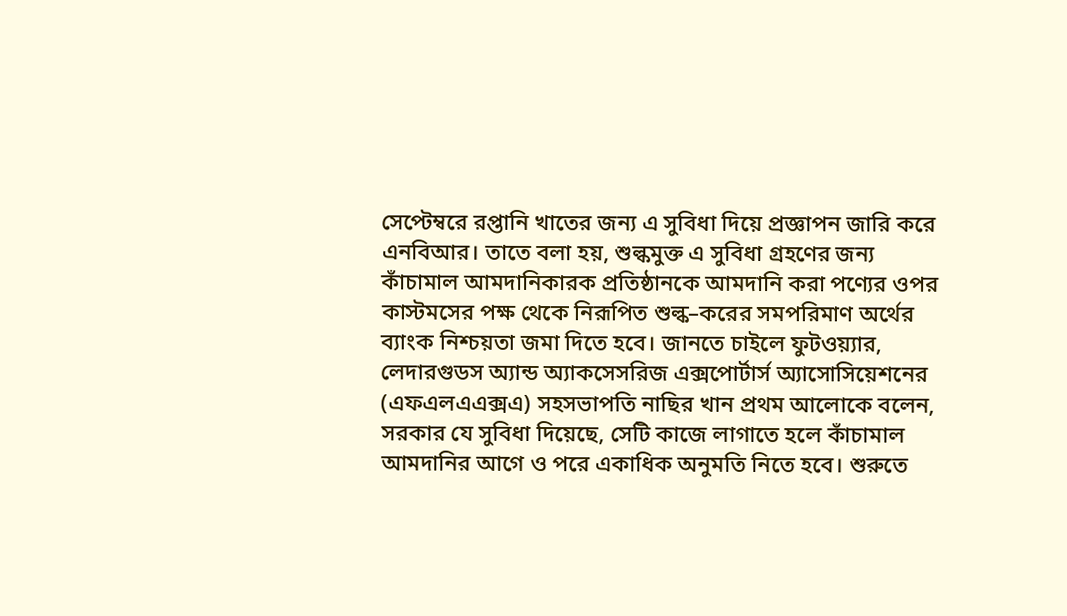সেপ্টেম্বরে রপ্তানি খাতের জন্য এ সুবিধা দিয়ে প্রজ্ঞাপন জারি করে এনবিআর। তাতে বলা হয়, শুল্কমুক্ত এ সুবিধা গ্রহণের জন্য কাঁচামাল আমদানিকারক প্রতিষ্ঠানকে আমদানি করা পণ্যের ওপর কাস্টমসের পক্ষ থেকে নিরূপিত শুল্ক–করের সমপরিমাণ অর্থের ব্যাংক নিশ্চয়তা জমা দিতে হবে। জানতে চাইলে ফুটওয়্যার, লেদারগুডস অ্যান্ড অ্যাকসেসরিজ এক্সপোর্টার্স অ্যাসোসিয়েশনের (এফএলএএক্সএ) সহসভাপতি নাছির খান প্রথম আলোকে বলেন, সরকার যে সুবিধা দিয়েছে, সেটি কাজে লাগাতে হলে কাঁচামাল আমদানির আগে ও পরে একাধিক অনুমতি নিতে হবে। শুরুতে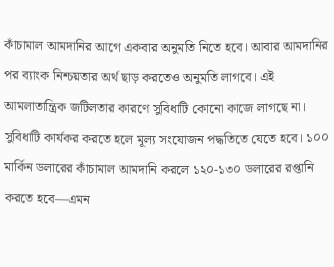কাঁচামাল আমদানির আগে একবার অনুমতি নিতে হবে। আবার আমদানির পর ব্যাংক নিশ্চয়তার অর্থ ছাড় করতেও অনুমতি লাগবে। এই আমলাতান্ত্রিক জটিলতার কারণে সুবিধাটি কোনো কাজে লাগছে না। সুবিধাটি কার্যকর করতে হলে মূল্য সংযোজন পদ্ধতিতে যেতে হবে। ১০০ মার্কিন ডলারের কাঁচামাল আমদানি করলে ১২০-১৩০ ডলারের রপ্তানি করতে হবে—এমন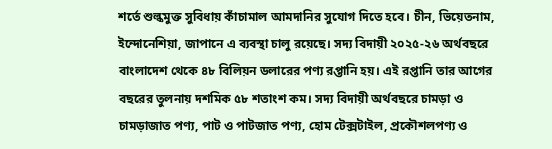শর্তে শুল্কমুক্ত সুবিধায় কাঁচামাল আমদানির সুযোগ দিতে হবে। চীন, ভিয়েতনাম, ইন্দোনেশিয়া, জাপানে এ ব্যবস্থা চালু রয়েছে। সদ্য বিদায়ী ২০২৫-২৬ অর্থবছরে বাংলাদেশ থেকে ৪৮ বিলিয়ন ডলারের পণ্য রপ্তানি হয়। এই রপ্তানি তার আগের বছরের তুলনায় দশমিক ৫৮ শতাংশ কম। সদ্য বিদায়ী অর্থবছরে চামড়া ও চামড়াজাত পণ্য, পাট ও পাটজাত পণ্য, হোম টেক্সটাইল, প্রকৌশলপণ্য ও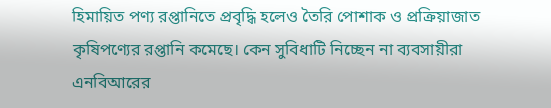হিমায়িত পণ্য রপ্তানিতে প্রবৃদ্ধি হলেও তৈরি পোশাক ও প্রক্রিয়াজাত কৃষিপণ্যের রপ্তানি কমেছে। কেন সুবিধাটি নিচ্ছেন না ব্যবসায়ীরা এনবিআরের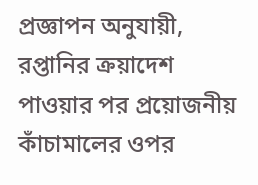প্রজ্ঞাপন অনুযায়ী, রপ্তানির ক্রয়াদেশ পাওয়ার পর প্রয়োজনীয় কাঁচামালের ওপর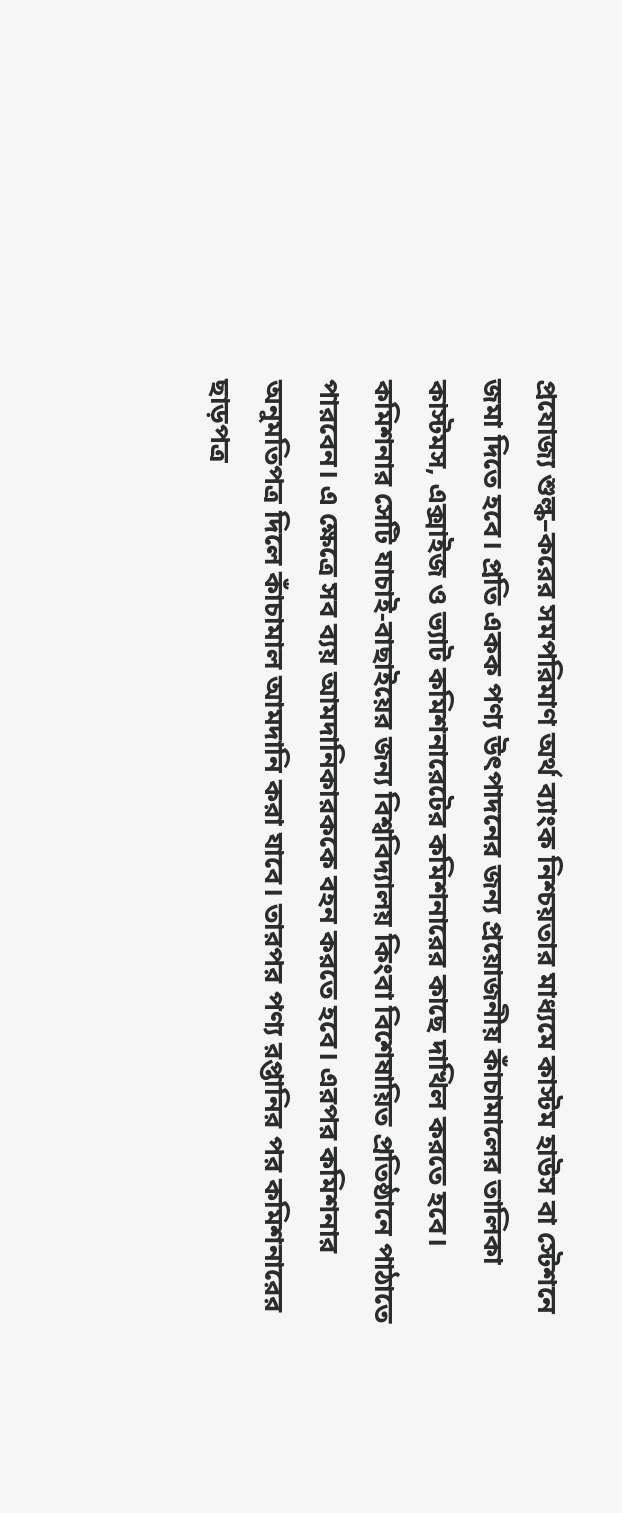প্রযোজ্য শুল্ক–করের সমপরিমাণ অর্থ ব্যাংক নিশ্চয়তার মাধ্যমে কাস্টম হাউস বা স্টেশনে জমা দিতে হবে। প্রতি একক পণ্য উৎপাদনের জন্য প্রয়োজনীয় কাঁচামালের তালিকা কাস্টমস, এক্সাইজ ও ভ্যাট কমিশনারেটের কমিশনারের কাছে দাখিল করতে হবে। কমিশনার সেটি যাচাই-বাছাইয়ের জন্য বিশ্ববিদ্যালয় কিংবা বিশেষায়িত প্রতিষ্ঠানে পাঠাতে পারবেন। এ ক্ষেত্রে সব ব্যয় আমদানিকারককে বহন করতে হবে। এরপর কমিশনার অনুমতিপত্র দিলে কাঁচামাল আমদানি করা যাবে। তারপর পণ্য রপ্তানির পর কমিশনারের ছাড়পত্র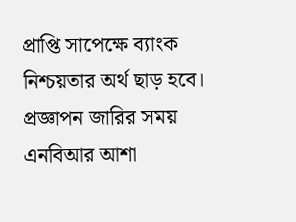প্রাপ্তি সাপেক্ষে ব্যাংক নিশ্চয়তার অর্থ ছাড় হবে। প্রজ্ঞাপন জারির সময় এনবিআর আশা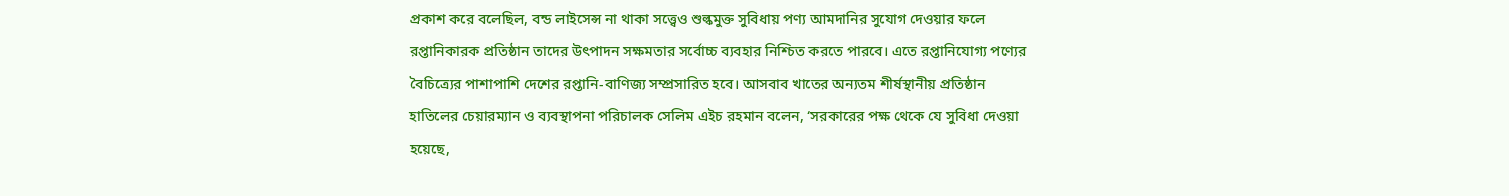প্রকাশ করে বলেছিল, বন্ড লাইসেন্স না থাকা সত্ত্বেও শুল্কমুক্ত সুবিধায় পণ্য আমদানির সুযোগ দেওয়ার ফলে রপ্তানিকারক প্রতিষ্ঠান তাদের উৎপাদন সক্ষমতার সর্বোচ্চ ব্যবহার নিশ্চিত করতে পারবে। এতে রপ্তানিযোগ্য পণ্যের বৈচিত্র্যের পাশাপাশি দেশের রপ্তানি-বাণিজ্য সম্প্রসারিত হবে। আসবাব খাতের অন্যতম শীর্ষস্থানীয় প্রতিষ্ঠান হাতিলের চেয়ারম্যান ও ব্যবস্থাপনা পরিচালক সেলিম এইচ রহমান বলেন, ‘সরকারের পক্ষ থেকে যে সুবিধা দেওয়া হয়েছে,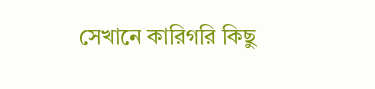সেখানে কারিগরি কিছু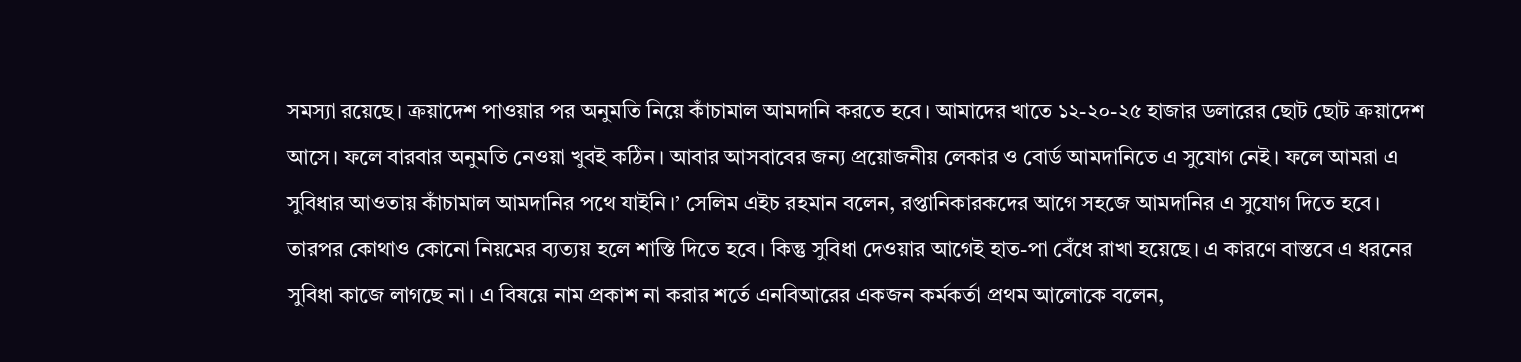সমস্যা রয়েছে। ক্রয়াদেশ পাওয়ার পর অনুমতি নিয়ে কাঁচামাল আমদানি করতে হবে। আমাদের খাতে ১২-২০-২৫ হাজার ডলারের ছোট ছোট ক্রয়াদেশ আসে। ফলে বারবার অনুমতি নেওয়া খুবই কঠিন। আবার আসবাবের জন্য প্রয়োজনীয় লেকার ও বোর্ড আমদানিতে এ সুযোগ নেই। ফলে আমরা এ সুবিধার আওতায় কাঁচামাল আমদানির পথে যাইনি।’ সেলিম এইচ রহমান বলেন, রপ্তানিকারকদের আগে সহজে আমদানির এ সুযোগ দিতে হবে। তারপর কোথাও কোনো নিয়মের ব্যত্যয় হলে শাস্তি দিতে হবে। কিন্তু সুবিধা দেওয়ার আগেই হাত-পা বেঁধে রাখা হয়েছে। এ কারণে বাস্তবে এ ধরনের সুবিধা কাজে লাগছে না। এ বিষয়ে নাম প্রকাশ না করার শর্তে এনবিআরের একজন কর্মকর্তা প্রথম আলোকে বলেন,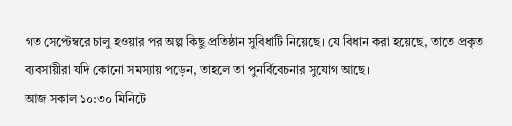গত সেপ্টেম্বরে চালু হওয়ার পর অল্প কিছু প্রতিষ্ঠান সুবিধাটি নিয়েছে। যে বিধান করা হয়েছে, তাতে প্রকৃত ব্যবসায়ীরা যদি কোনো সমস্যায় পড়েন, তাহলে তা পুনর্বিবেচনার সুযোগ আছে।
আজ সকাল ১০:৩০ মিনিটে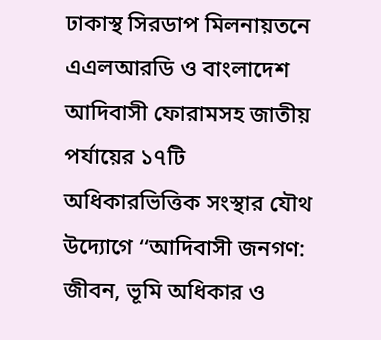ঢাকাস্থ সিরডাপ মিলনায়তনে এএলআরডি ও বাংলাদেশ আদিবাসী ফোরামসহ জাতীয় পর্যায়ের ১৭টি অধিকারভিত্তিক সংস্থার যৌথ উদ্যোগে ‘‘আদিবাসী জনগণ: জীবন, ভূমি অধিকার ও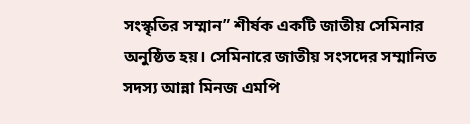সংস্কৃতির সম্মান” শীর্ষক একটি জাতীয় সেমিনার অনুষ্ঠিত হয়। সেমিনারে জাতীয় সংসদের সম্মানিত সদস্য আন্না মিনজ এমপি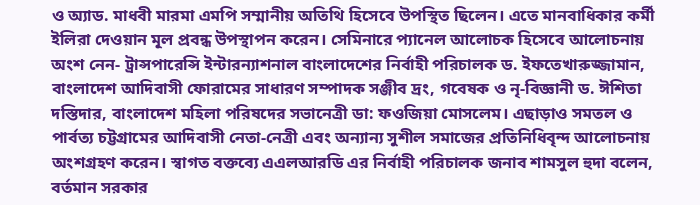ও অ্যাড. মাধবী মারমা এমপি সম্মানীয় অতিথি হিসেবে উপস্থিত ছিলেন। এতে মানবাধিকার কর্মী ইলিরা দেওয়ান মূল প্রবন্ধ উপস্থাপন করেন। সেমিনারে প্যানেল আলোচক হিসেবে আলোচনায় অংশ নেন- ট্রান্সপারেন্সি ইন্টারন্যাশনাল বাংলাদেশের নির্বাহী পরিচালক ড. ইফতেখারুজ্জামান, বাংলাদেশ আদিবাসী ফোরামের সাধারণ সম্পাদক সঞ্জীব দ্রং, গবেষক ও নৃ-বিজ্ঞানী ড. ঈশিতা দস্তিদার, বাংলাদেশ মহিলা পরিষদের সভানেত্রী ডা: ফওজিয়া মোসলেম। এছাড়াও সমতল ও পার্বত্য চট্টগ্রামের আদিবাসী নেতা-নেত্রী এবং অন্যান্য সুশীল সমাজের প্রতিনিধিবৃন্দ আলোচনায় অংশগ্রহণ করেন। স্বাগত বক্তব্যে এএলআরডি এর নির্বাহী পরিচালক জনাব শামসুল হুদা বলেন, বর্তমান সরকার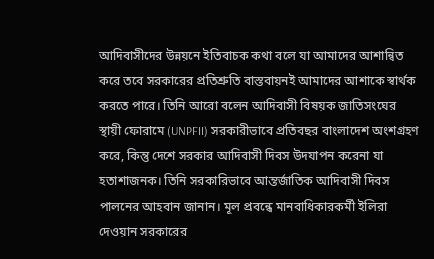আদিবাসীদের উন্নয়নে ইতিবাচক কথা বলে যা আমাদের আশান্বিত করে তবে সরকারের প্রতিশ্রুতি বাস্তবায়নই আমাদের আশাকে স্বার্থক করতে পারে। তিনি আরো বলেন আদিবাসী বিষয়ক জাতিসংঘের স্থায়ী ফোরামে (UNPFII) সরকারীভাবে প্রতিবছর বাংলাদেশ অংশগ্রহণ করে, কিন্তু দেশে সরকার আদিবাসী দিবস উদযাপন করেনা যা হতাশাজনক। তিনি সরকারিভাবে আন্তর্জাতিক আদিবাসী দিবস পালনের আহবান জানান। মূল প্রবন্ধে মানবাধিকারকর্মী ইলিরা দেওয়ান সরকারের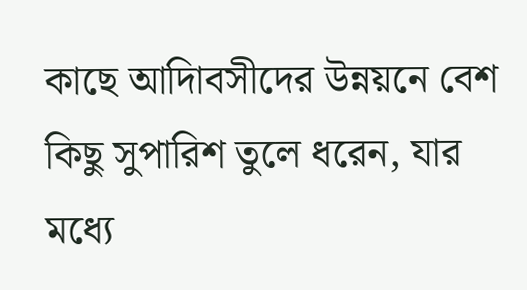কাছে আদিাবসীদের উন্নয়নে বেশ কিছু সুপারিশ তুলে ধরেন, যার মধ্যে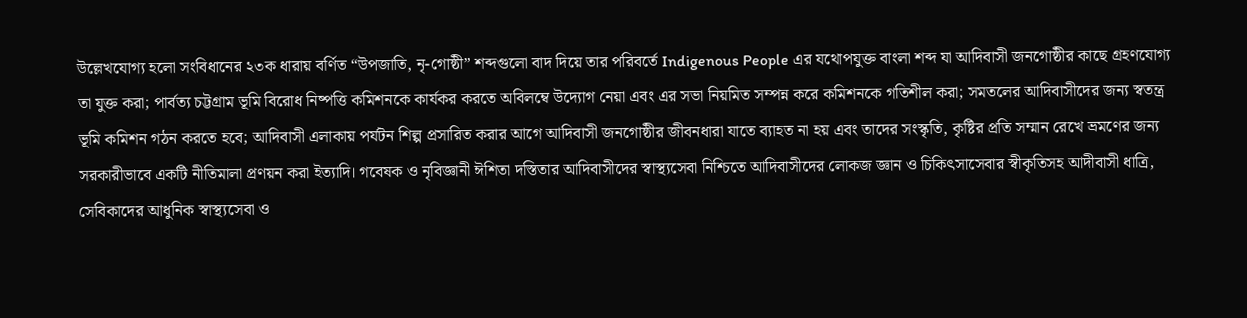উল্লেখযোগ্য হলো সংবিধানের ২৩ক ধারায় বর্ণিত “উপজাতি, নৃ-গোষ্ঠী” শব্দগুলো বাদ দিয়ে তার পরিবর্তে Indigenous People এর যথোপযুক্ত বাংলা শব্দ যা আদিবাসী জনগোষ্ঠীর কাছে গ্রহণযোগ্য তা যুক্ত করা; পার্বত্য চট্টগ্রাম ভূমি বিরোধ নিষ্পত্তি কমিশনকে কার্যকর করতে অবিলম্বে উদ্যোগ নেয়া এবং এর সভা নিয়মিত সম্পন্ন করে কমিশনকে গতিশীল করা; সমতলের আদিবাসীদের জন্য স্বতন্ত্র ভূমি কমিশন গঠন করতে হবে; আদিবাসী এলাকায় পর্যটন শিল্প প্রসারিত করার আগে আদিবাসী জনগোষ্ঠীর জীবনধারা যাতে ব্যাহত না হয় এবং তাদের সংস্কৃতি, কৃষ্টির প্রতি সম্মান রেখে ভ্রমণের জন্য সরকারীভাবে একটি নীতিমালা প্রণয়ন করা ইত্যাদি। গবেষক ও নৃবিজ্ঞানী ঈশিতা দস্তিতার আদিবাসীদের স্বাস্থ্যসেবা নিশ্চিতে আদিবাসীদের লোকজ জ্ঞান ও চিকিৎসাসেবার স্বীকৃতিসহ আদীবাসী ধাত্রি, সেবিকাদের আধুনিক স্বাস্থ্যসেবা ও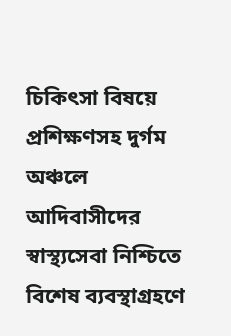চিকিৎসা বিষয়ে প্রশিক্ষণসহ দুর্গম অঞ্চলে আদিবাসীদের স্বাস্থ্যসেবা নিশ্চিতে বিশেষ ব্যবস্থাগ্রহণে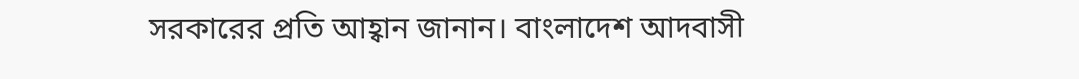সরকারের প্রতি আহ্বান জানান। বাংলাদেশ আদবাসী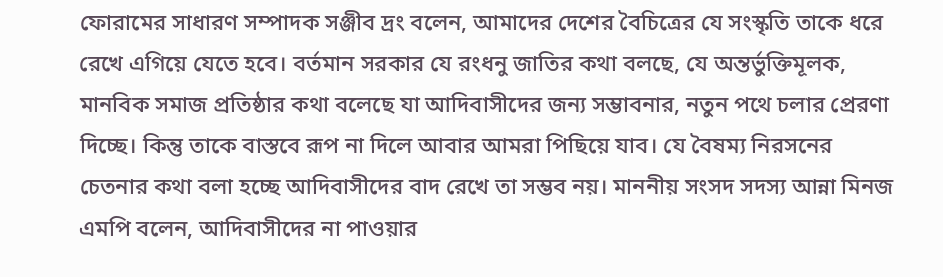ফোরামের সাধারণ সম্পাদক সঞ্জীব দ্রং বলেন, আমাদের দেশের বৈচিত্রের যে সংস্কৃতি তাকে ধরে রেখে এগিয়ে যেতে হবে। বর্তমান সরকার যে রংধনু জাতির কথা বলছে, যে অন্তর্ভুক্তিমূলক, মানবিক সমাজ প্রতিষ্ঠার কথা বলেছে যা আদিবাসীদের জন্য সম্ভাবনার, নতুন পথে চলার প্রেরণা দিচ্ছে। কিন্তু তাকে বাস্তবে রূপ না দিলে আবার আমরা পিছিয়ে যাব। যে বৈষম্য নিরসনের চেতনার কথা বলা হচ্ছে আদিবাসীদের বাদ রেখে তা সম্ভব নয়। মাননীয় সংসদ সদস্য আন্না মিনজ এমপি বলেন, আদিবাসীদের না পাওয়ার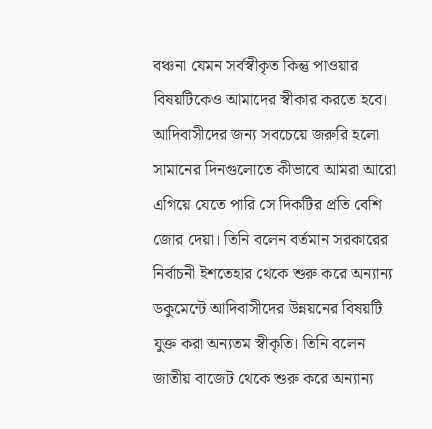বঞ্চনা যেমন সর্বস্বীকৃত কিন্তু পাওয়ার বিষয়টিকেও আমাদের স্বীকার করতে হবে। আদিবাসীদের জন্য সবচেয়ে জরুরি হলো সামানের দিনগুলোতে কীভাবে আমরা আরো এগিয়ে যেতে পারি সে দিকটির প্রতি বেশি জোর দেয়া। তিনি বলেন বর্তমান সরকারের নির্বাচনী ইশতেহার থেকে শুরু করে অন্যান্য ডকুমেন্টে আদিবাসীদের উন্নয়নের বিষয়টি যুক্ত করা অন্যতম স্বীকৃতি। তিনি বলেন জাতীয় বাজেট থেকে শুরু করে অন্যান্য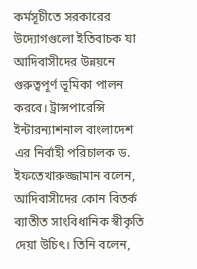কর্মসূচীতে সরকারের উদ্যোগগুলো ইতিবাচক যা আদিবাসীদের উন্নয়নে গুরুত্বপূর্ণ ভূমিকা পালন করবে। ট্রান্সপারেন্সি ইন্টারন্যাশনাল বাংলাদেশ এর নির্বাহী পরিচালক ড. ইফতেখারুজ্জামান বলেন, আদিবাসীদের কোন বিতর্ক ব্যাতীত সাংবিধানিক স্বীকৃতি দেয়া উচিৎ। তিনি বলেন,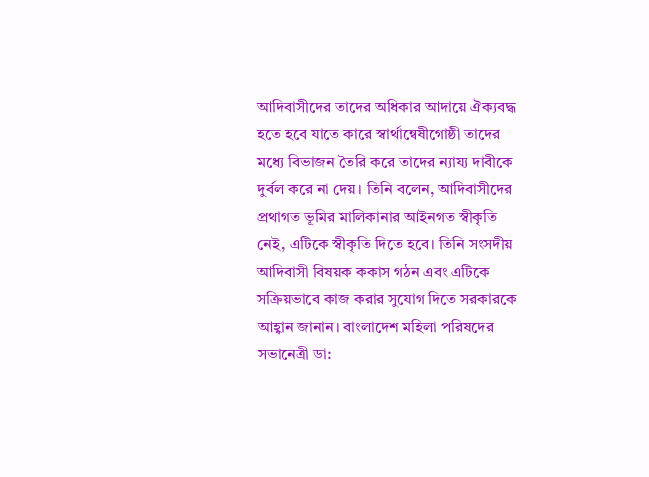আদিবাসীদের তাদের অধিকার আদায়ে ঐক্যবদ্ধ হতে হবে যাতে কারে স্বার্থান্বেষীগোষ্ঠী তাদের মধ্যে বিভাজন তৈরি করে তাদের ন্যায্য দাবীকে দুর্বল করে না দেয়। তিনি বলেন, আদিবাসীদের প্রথাগত ভূমির মালিকানার আইনগত স্বীকৃতি নেই, এটিকে স্বীকৃতি দিতে হবে। তিনি সংসদীয় আদিবাসী বিষয়ক ককাস গঠন এবং এটিকে সক্রিয়ভাবে কাজ করার সুযোগ দিতে সরকারকে আহ্বান জানান। বাংলাদেশ মহিলা পরিষদের সভানেত্রী ডা: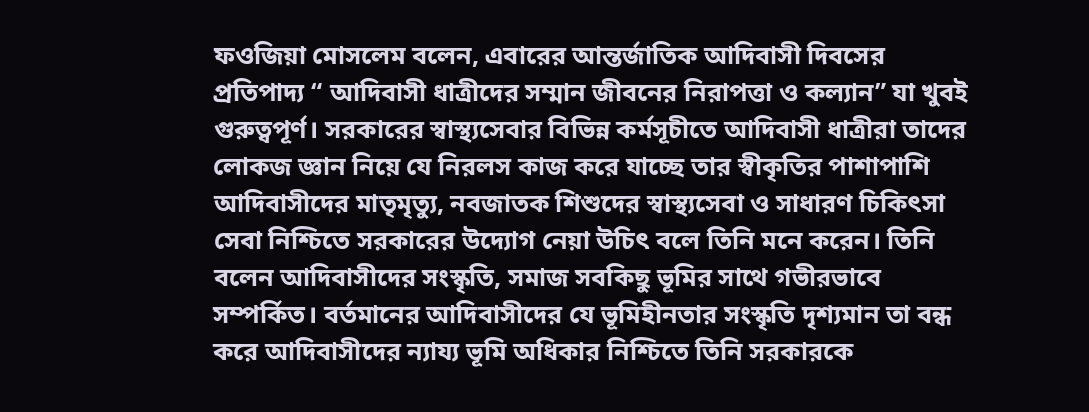ফওজিয়া মোসলেম বলেন, এবারের আন্তর্জাতিক আদিবাসী দিবসের প্রতিপাদ্য “ আদিবাসী ধাত্রীদের সম্মান জীবনের নিরাপত্তা ও কল্যান” যা খুবই গুরুত্বপূর্ণ। সরকারের স্বাস্থ্যসেবার বিভিন্ন কর্মসূচীতে আদিবাসী ধাত্রীরা তাদের লোকজ জ্ঞান নিয়ে যে নিরলস কাজ করে যাচ্ছে তার স্বীকৃতির পাশাপাশি আদিবাসীদের মাতৃমৃত্যু, নবজাতক শিশুদের স্বাস্থ্যসেবা ও সাধারণ চিকিৎসা সেবা নিশ্চিতে সরকারের উদ্যোগ নেয়া উচিৎ বলে তিনি মনে করেন। তিনি বলেন আদিবাসীদের সংস্কৃতি, সমাজ সবকিছু ভূমির সাথে গভীরভাবে সম্পর্কিত। বর্তমানের আদিবাসীদের যে ভূমিহীনতার সংস্কৃতি দৃশ্যমান তা বন্ধ করে আদিবাসীদের ন্যায্য ভূমি অধিকার নিশ্চিতে তিনি সরকারকে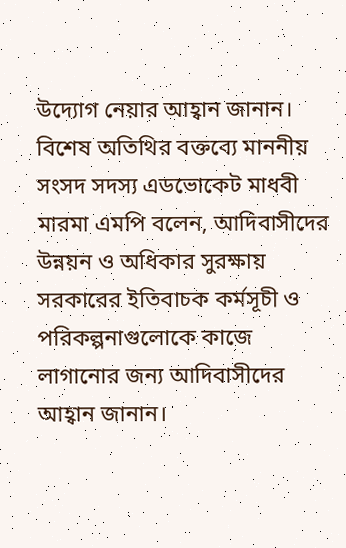উদ্যোগ নেয়ার আহ্বান জানান। বিশেষ অতিথির বক্তব্যে মাননীয় সংসদ সদস্য এডভোকেট মাধবী মারমা এমপি বলেন, আদিবাসীদের উন্নয়ন ও অধিকার সুরক্ষায় সরকারের ইতিবাচক কর্মসূচী ও পরিকল্পনাগুলোকে কাজে লাগানোর জন্য আদিবাসীদের আহ্বান জানান।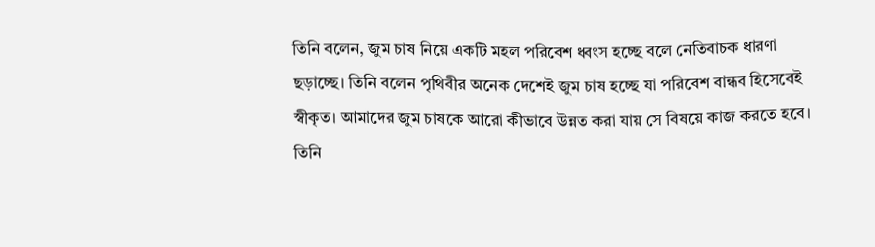তিনি বলেন, জুম চাষ নিয়ে একটি মহল পরিবেশ ধ্বংস হচ্ছে বলে নেতিবাচক ধারণা ছড়াচ্ছে। তিনি বলেন পৃথিবীর অনেক দেশেই জুম চাষ হচ্ছে যা পরিবেশ বান্ধব হিসেবেই স্বীকৃত। আমাদের জুম চাষকে আরো কীভাবে উন্নত করা যায় সে বিষয়ে কাজ করতে হবে। তিনি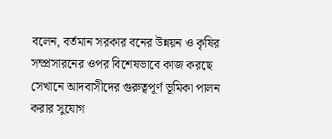বলেন, বর্তমান সরকার বনের উন্নয়ন ও কৃষির সম্প্রসারনের ওপর বিশেষভাবে কাজ করছে সেখানে আদবাসীদের গুরুত্বপূর্ণ ভূমিকা পালন করার সুযোগ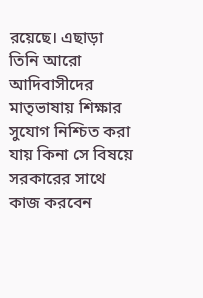রয়েছে। এছাড়া তিনি আরো আদিবাসীদের মাতৃভাষায় শিক্ষার সুযোগ নিশ্চিত করা যায় কিনা সে বিষয়ে সরকারের সাথে কাজ করবেন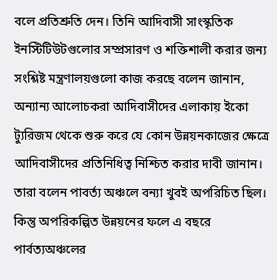বলে প্রতিশ্রুতি দেন। তিনি আদিবাসী সাংস্কৃতিক ইনস্টিটিউটগুলোর সম্প্রসারণ ও শক্তিশালী করার জন্য সংশ্লিষ্ট মন্ত্রণালয়গুলো কাজ করছে বলেন জানান, অন্যান্য আলোচকরা আদিবাসীদের এলাকায় ইকো ট্যুরিজম থেকে শুরু করে যে কোন উন্নয়নকাজের ক্ষেত্রে আদিবাসীদের প্রতিনিধিত্ব নিশ্চিত করার দাবী জানান। তারা বলেন পাবর্ত্য অঞ্চলে বন্যা খুবই অপরিচিত ছিল। কিন্তু অপরিকল্পিত উন্নয়নের ফলে এ বছরে পার্বত্যঅঞ্চলের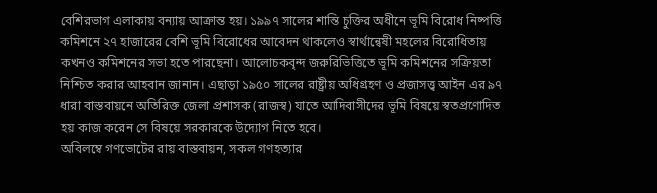বেশিরভাগ এলাকায় বন্যায় আক্রান্ত হয়। ১৯৯৭ সালের শান্তি চুক্তির অধীনে ভূমি বিরোধ নিষ্পত্তি কমিশনে ২৭ হাজারের বেশি ভূমি বিরোধের আবেদন থাকলেও স্বার্থান্বেষী মহলের বিরোধিতায় কখনও কমিশনের সভা হতে পারছেনা। আলোচকবৃন্দ জরুরিভিত্তিতে ভূমি কমিশনের সক্রিয়তা নিশ্চিত করার আহবান জানান। এছাড়া ১৯৫০ সালের রাষ্ট্রীয় অধিগ্রহণ ও প্রজাসত্ত্ব আইন এর ৯৭ ধারা বাস্তবায়নে অতিরিক্ত জেলা প্রশাসক (রাজস্ব) যাতে আদিবাসীদের ভূমি বিষয়ে স্বতপ্রণোদিত হয় কাজ করেন সে বিষয়ে সরকারকে উদ্যোগ নিতে হবে।
অবিলম্বে গণভোটের রায় বাস্তবায়ন, সকল গণহত্যার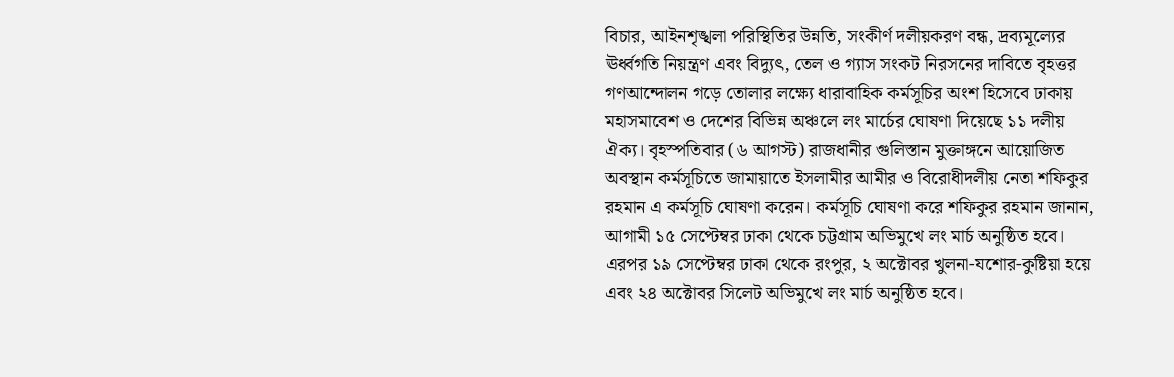বিচার, আইনশৃঙ্খলা পরিস্থিতির উন্নতি, সংকীর্ণ দলীয়করণ বন্ধ, দ্রব্যমূল্যের ঊর্ধ্বগতি নিয়ন্ত্রণ এবং বিদ্যুৎ, তেল ও গ্যাস সংকট নিরসনের দাবিতে বৃহত্তর গণআন্দোলন গড়ে তোলার লক্ষ্যে ধারাবাহিক কর্মসূচির অংশ হিসেবে ঢাকায় মহাসমাবেশ ও দেশের বিভিন্ন অঞ্চলে লং মার্চের ঘোষণা দিয়েছে ১১ দলীয় ঐক্য। বৃহস্পতিবার (৬ আগস্ট) রাজধানীর গুলিস্তান মুক্তাঙ্গনে আয়োজিত অবস্থান কর্মসূচিতে জামায়াতে ইসলামীর আমীর ও বিরোধীদলীয় নেতা শফিকুর রহমান এ কর্মসূচি ঘোষণা করেন। কর্মসূচি ঘোষণা করে শফিকুর রহমান জানান, আগামী ১৫ সেপ্টেম্বর ঢাকা থেকে চট্টগ্রাম অভিমুখে লং মার্চ অনুষ্ঠিত হবে। এরপর ১৯ সেপ্টেম্বর ঢাকা থেকে রংপুর, ২ অক্টোবর খুলনা-যশোর-কুষ্টিয়া হয়ে এবং ২৪ অক্টোবর সিলেট অভিমুখে লং মার্চ অনুষ্ঠিত হবে।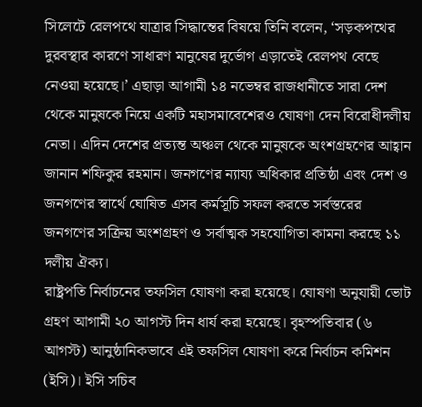সিলেটে রেলপথে যাত্রার সিদ্ধান্তের বিষয়ে তিনি বলেন, ‘সড়কপথের দুরবস্থার কারণে সাধারণ মানুষের দুর্ভোগ এড়াতেই রেলপথ বেছে নেওয়া হয়েছে।’ এছাড়া আগামী ১৪ নভেম্বর রাজধানীতে সারা দেশ থেকে মানুষকে নিয়ে একটি মহাসমাবেশেরও ঘোষণা দেন বিরোধীদলীয় নেতা। এদিন দেশের প্রত্যন্ত অঞ্চল থেকে মানুষকে অংশগ্রহণের আহ্বান জানান শফিকুর রহমান। জনগণের ন্যায্য অধিকার প্রতিষ্ঠা এবং দেশ ও জনগণের স্বার্থে ঘোষিত এসব কর্মসূচি সফল করতে সর্বস্তরের জনগণের সক্রিয় অংশগ্রহণ ও সর্বাত্মক সহযোগিতা কামনা করছে ১১ দলীয় ঐক্য।
রাষ্ট্রপতি নির্বাচনের তফসিল ঘোষণা করা হয়েছে। ঘোষণা অনুযায়ী ভোট গ্রহণ আগামী ২০ আগস্ট দিন ধার্য করা হয়েছে। বৃহস্পতিবার (৬ আগস্ট) আনুষ্ঠানিকভাবে এই তফসিল ঘোষণা করে নির্বাচন কমিশন (ইসি)। ইসি সচিব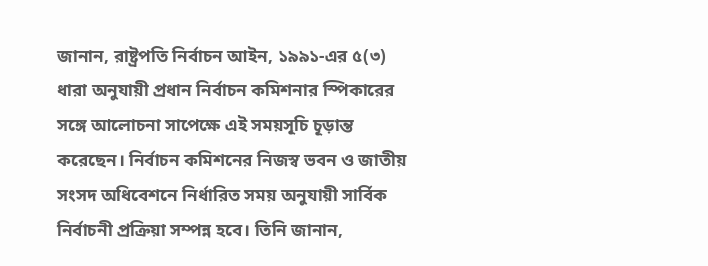জানান, রাষ্ট্রপতি নির্বাচন আইন, ১৯৯১-এর ৫(৩) ধারা অনুযায়ী প্রধান নির্বাচন কমিশনার স্পিকারের সঙ্গে আলোচনা সাপেক্ষে এই সময়সূচি চূড়ান্ত করেছেন। নির্বাচন কমিশনের নিজস্ব ভবন ও জাতীয় সংসদ অধিবেশনে নির্ধারিত সময় অনুযায়ী সার্বিক নির্বাচনী প্রক্রিয়া সম্পন্ন হবে। তিনি জানান,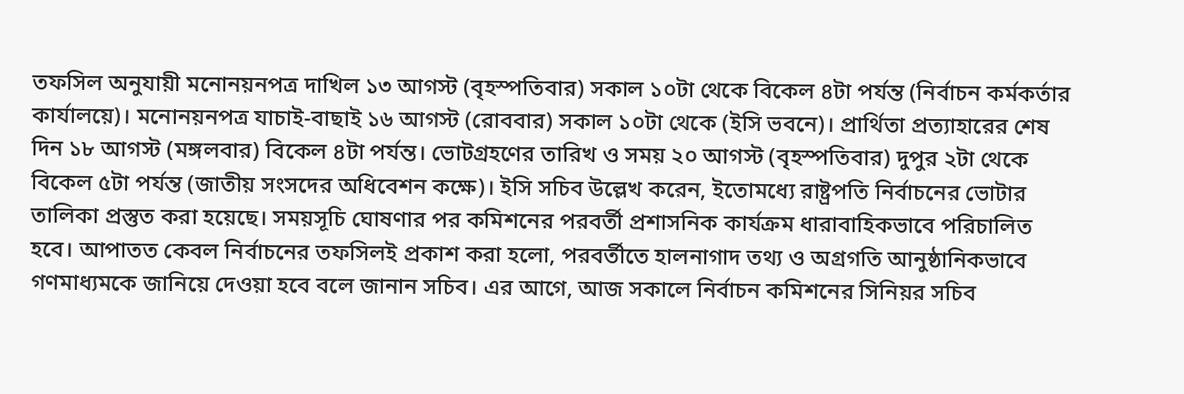তফসিল অনুযায়ী মনোনয়নপত্র দাখিল ১৩ আগস্ট (বৃহস্পতিবার) সকাল ১০টা থেকে বিকেল ৪টা পর্যন্ত (নির্বাচন কর্মকর্তার কার্যালয়ে)। মনোনয়নপত্র যাচাই-বাছাই ১৬ আগস্ট (রোববার) সকাল ১০টা থেকে (ইসি ভবনে)। প্রার্থিতা প্রত্যাহারের শেষ দিন ১৮ আগস্ট (মঙ্গলবার) বিকেল ৪টা পর্যন্ত। ভোটগ্রহণের তারিখ ও সময় ২০ আগস্ট (বৃহস্পতিবার) দুপুর ২টা থেকে বিকেল ৫টা পর্যন্ত (জাতীয় সংসদের অধিবেশন কক্ষে)। ইসি সচিব উল্লেখ করেন, ইতোমধ্যে রাষ্ট্রপতি নির্বাচনের ভোটার তালিকা প্রস্তুত করা হয়েছে। সময়সূচি ঘোষণার পর কমিশনের পরবর্তী প্রশাসনিক কার্যক্রম ধারাবাহিকভাবে পরিচালিত হবে। আপাতত কেবল নির্বাচনের তফসিলই প্রকাশ করা হলো, পরবর্তীতে হালনাগাদ তথ্য ও অগ্রগতি আনুষ্ঠানিকভাবে গণমাধ্যমকে জানিয়ে দেওয়া হবে বলে জানান সচিব। এর আগে, আজ সকালে নির্বাচন কমিশনের সিনিয়র সচিব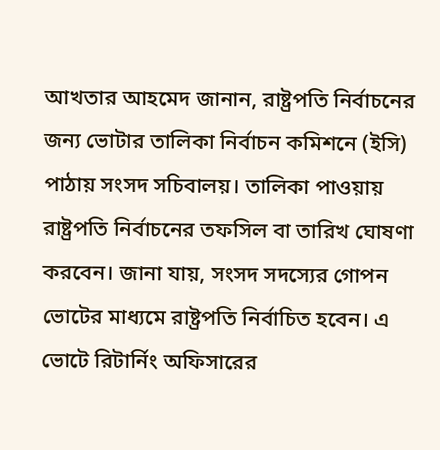আখতার আহমেদ জানান, রাষ্ট্রপতি নির্বাচনের জন্য ভোটার তালিকা নির্বাচন কমিশনে (ইসি) পাঠায় সংসদ সচিবালয়। তালিকা পাওয়ায় রাষ্ট্রপতি নির্বাচনের তফসিল বা তারিখ ঘোষণা করবেন। জানা যায়, সংসদ সদস্যের গোপন ভোটের মাধ্যমে রাষ্ট্রপতি নির্বাচিত হবেন। এ ভোটে রিটার্নিং অফিসারের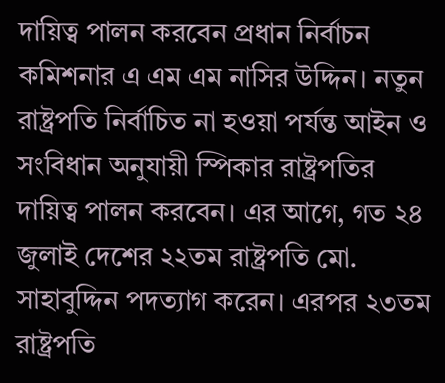দায়িত্ব পালন করবেন প্রধান নির্বাচন কমিশনার এ এম এম নাসির উদ্দিন। নতুন রাষ্ট্রপতি নির্বাচিত না হওয়া পর্যন্ত আইন ও সংবিধান অনুযায়ী স্পিকার রাষ্ট্রপতির দায়িত্ব পালন করবেন। এর আগে, গত ২৪ জুলাই দেশের ২২তম রাষ্ট্রপতি মো. সাহাবুদ্দিন পদত্যাগ করেন। এরপর ২৩তম রাষ্ট্রপতি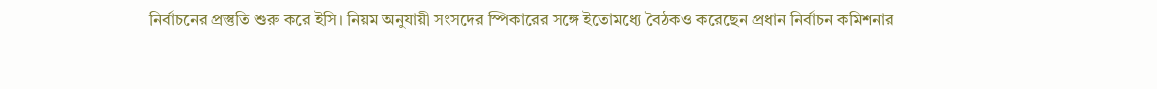নির্বাচনের প্রস্তুতি শুরু করে ইসি। নিয়ম অনুযায়ী সংসদের স্পিকারের সঙ্গে ইতোমধ্যে বৈঠকও করেছেন প্রধান নির্বাচন কমিশনার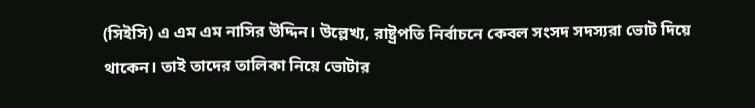(সিইসি) এ এম এম নাসির উদ্দিন। উল্লেখ্য, রাষ্ট্রপতি নির্বাচনে কেবল সংসদ সদস্যরা ভোট দিয়ে থাকেন। তাই তাদের তালিকা নিয়ে ভোটার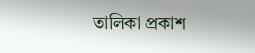তালিকা প্রকাশ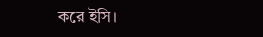করে ইসি।